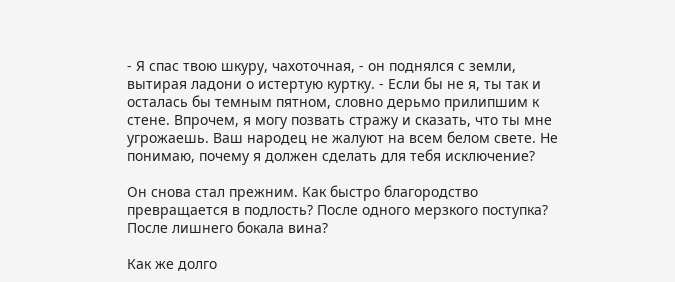- Я спас твою шкуру, чахоточная, - он поднялся с земли, вытирая ладони о истертую куртку. - Если бы не я, ты так и осталась бы темным пятном, словно дерьмо прилипшим к стене. Впрочем, я могу позвать стражу и сказать, что ты мне угрожаешь. Ваш народец не жалуют на всем белом свете. Не понимаю, почему я должен сделать для тебя исключение?

Он снова стал прежним. Как быстро благородство превращается в подлость? После одного мерзкого поступка? После лишнего бокала вина?

Как же долго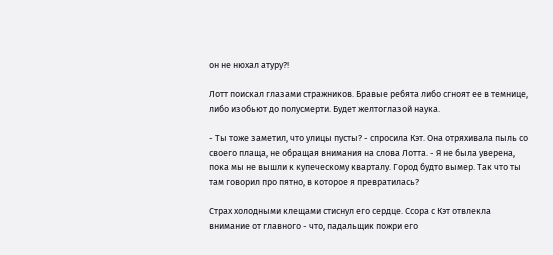он не нюхал атуру?!

Лотт поискал глазами стражников. Бравые ребята либо сгноят ее в темнице, либо изобьют до полусмерти. Будет желтоглазой наука.

- Ты тоже заметил, что улицы пусты? - спросила Кэт. Она отряхивала пыль со своего плаща, не обращая внимания на слова Лотта. - Я не была уверена, пока мы не вышли к купеческому кварталу. Город будто вымер. Так что ты там говорил про пятно, в которое я превратилась?

Страх холодными клещами стиснул его сердце. Ссора с Кэт отвлекла внимание от главного - что, падальщик пожри его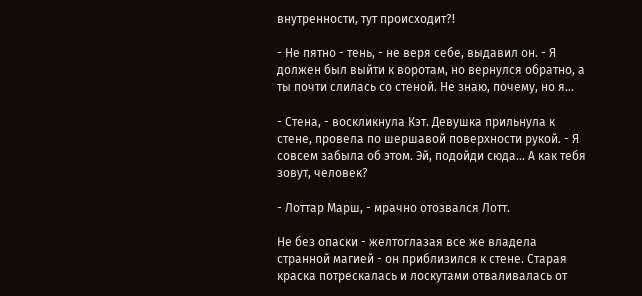внутренности, тут происходит?!

- Не пятно - тень, - не веря себе, выдавил он. - Я должен был выйти к воротам, но вернулся обратно, а ты почти слилась со стеной. Не знаю, почему, но я...

- Стена, - воскликнула Кэт. Девушка прильнула к стене, провела по шершавой поверхности рукой. - Я совсем забыла об этом. Эй, подойди сюда... А как тебя зовут, человек?

- Лоттар Марш, - мрачно отозвался Лотт.

Не без опаски - желтоглазая все же владела странной магией - он приблизился к стене. Старая краска потрескалась и лоскутами отваливалась от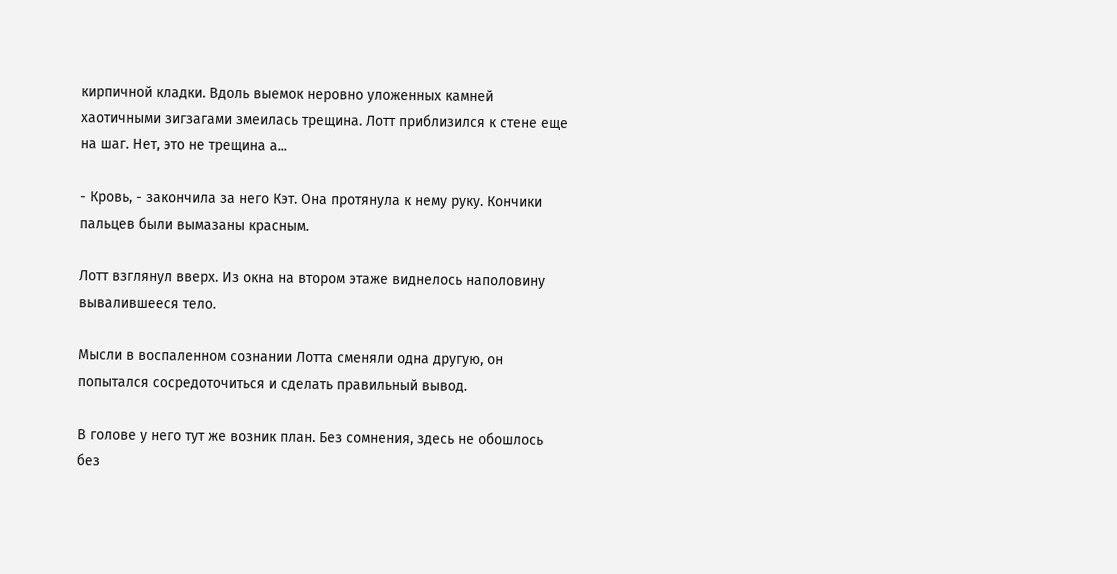кирпичной кладки. Вдоль выемок неровно уложенных камней хаотичными зигзагами змеилась трещина. Лотт приблизился к стене еще на шаг. Нет, это не трещина а...

- Кровь, - закончила за него Кэт. Она протянула к нему руку. Кончики пальцев были вымазаны красным.

Лотт взглянул вверх. Из окна на втором этаже виднелось наполовину вывалившееся тело.

Мысли в воспаленном сознании Лотта сменяли одна другую, он попытался сосредоточиться и сделать правильный вывод.

В голове у него тут же возник план. Без сомнения, здесь не обошлось без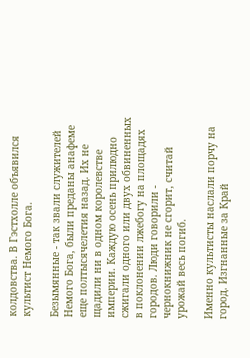колдовства. В Гэстхолле объявился культист Немого Бога.

Безымянные - так звали служителей Немого Бога, были преданы анафеме еще полтысячелетия назад. Их не щадили ни в одном королевстве империи. Каждую осень прилюдно сжигали одного или двух обвиненных в поклонении лжебогу на площадях городов. Люди говорили - чернокнижник не сгорит, считай урожай весь погиб.

Именно культисты наслали порчу на город. Изгнанные за Край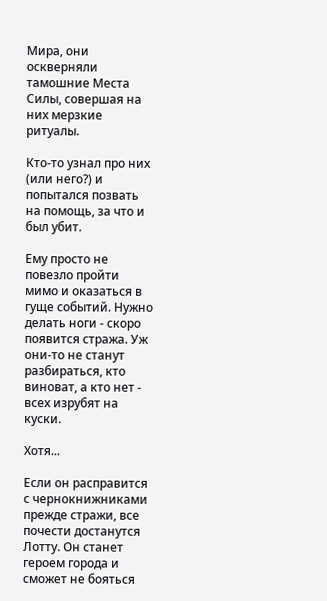Мира, они оскверняли тамошние Места Силы, совершая на них мерзкие ритуалы.

Кто-то узнал про них (или него?) и попытался позвать на помощь, за что и был убит.

Ему просто не повезло пройти мимо и оказаться в гуще событий. Нужно делать ноги - скоро появится стража. Уж они-то не станут разбираться, кто виноват, а кто нет - всех изрубят на куски.

Хотя...

Если он расправится с чернокнижниками прежде стражи, все почести достанутся Лотту. Он станет героем города и сможет не бояться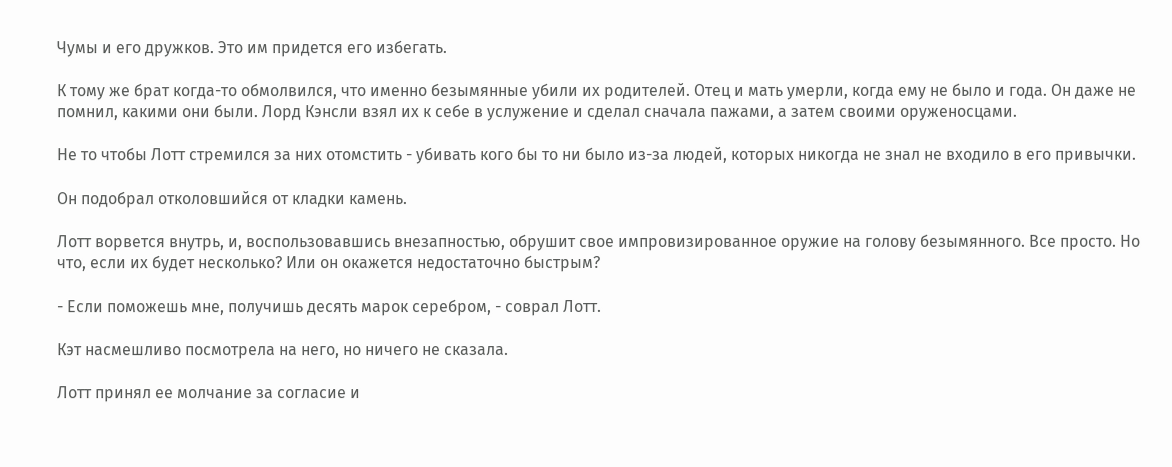Чумы и его дружков. Это им придется его избегать.

К тому же брат когда-то обмолвился, что именно безымянные убили их родителей. Отец и мать умерли, когда ему не было и года. Он даже не помнил, какими они были. Лорд Кэнсли взял их к себе в услужение и сделал сначала пажами, а затем своими оруженосцами.

Не то чтобы Лотт стремился за них отомстить - убивать кого бы то ни было из-за людей, которых никогда не знал не входило в его привычки.

Он подобрал отколовшийся от кладки камень.

Лотт ворвется внутрь, и, воспользовавшись внезапностью, обрушит свое импровизированное оружие на голову безымянного. Все просто. Но что, если их будет несколько? Или он окажется недостаточно быстрым?

- Если поможешь мне, получишь десять марок серебром, - соврал Лотт.

Кэт насмешливо посмотрела на него, но ничего не сказала.

Лотт принял ее молчание за согласие и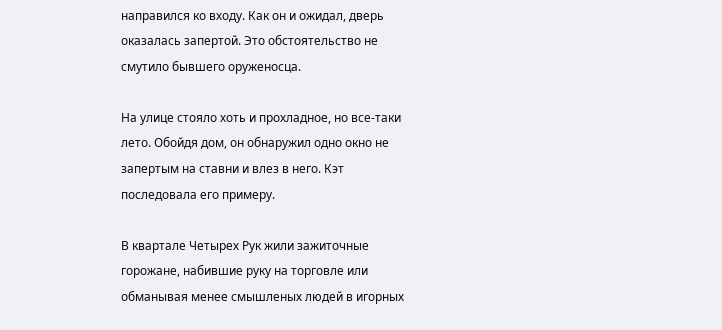направился ко входу. Как он и ожидал, дверь оказалась запертой. Это обстоятельство не смутило бывшего оруженосца.

На улице стояло хоть и прохладное, но все-таки лето. Обойдя дом, он обнаружил одно окно не запертым на ставни и влез в него. Кэт последовала его примеру.

В квартале Четырех Рук жили зажиточные горожане, набившие руку на торговле или обманывая менее смышленых людей в игорных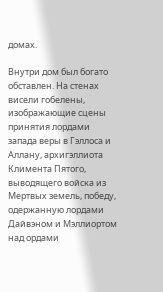домах.

Внутри дом был богато обставлен. На стенах висели гобелены, изображающие сцены принятия лордами запада веры в Гэллоса и Аллану, архигэллиота Климента Пятого, выводящего войска из Мертвых земель, победу, одержанную лордами Дайвэном и Мэллиортом над ордами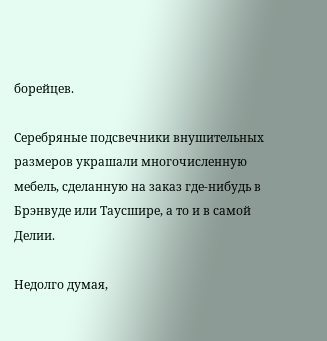борейцев.

Серебряные подсвечники внушительных размеров украшали многочисленную мебель, сделанную на заказ где-нибудь в Брэнвуде или Таусшире, а то и в самой Делии.

Недолго думая,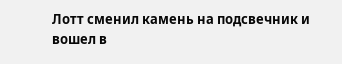Лотт сменил камень на подсвечник и вошел в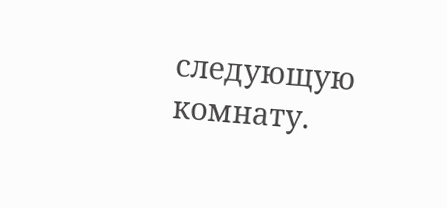следующую комнату.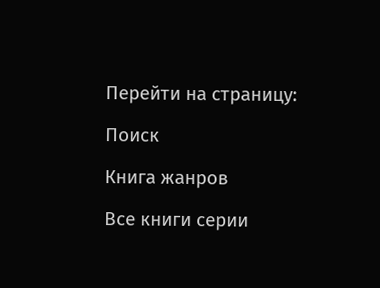Перейти на страницу:

Поиск

Книга жанров

Все книги серии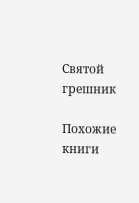Святой грешник

Похожие книги